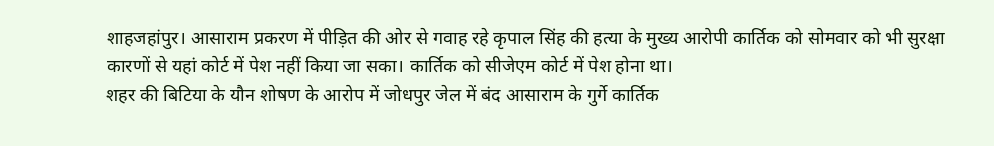शाहजहांपुर। आसाराम प्रकरण में पीड़ित की ओर से गवाह रहे कृपाल सिंह की हत्या के मुख्य आरोपी कार्तिक को सोमवार को भी सुरक्षा कारणों से यहां कोर्ट में पेश नहीं किया जा सका। कार्तिक को सीजेएम कोर्ट में पेश होना था।
शहर की बिटिया के यौन शोषण के आरोप में जोधपुर जेल में बंद आसाराम के गुर्गे कार्तिक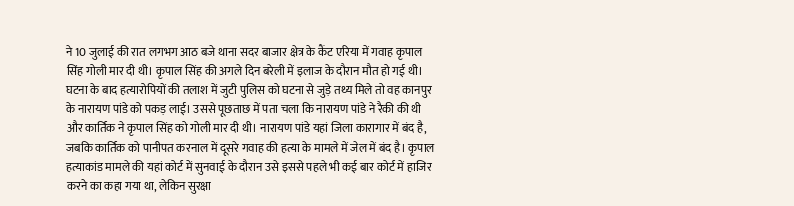ने 10 जुलाई की रात लगभग आठ बजे थाना सदर बाजार क्षेत्र के कैंट एरिया में गवाह कृपाल सिंह गोली मार दी थी। कृपाल सिंह की अगले दिन बरेली में इलाज के दौरान मौत हो गई थी। घटना के बाद हत्यारोपियों की तलाश में जुटी पुलिस को घटना से जुड़े तथ्य मिले तो वह कानपुर के नारायण पांडे को पकड़ लाई। उससे पूछताछ में पता चला कि नारायण पांडे ने रैकी की थी और कार्तिक ने कृपाल सिंह को गोली मार दी थी। नारायण पांडे यहां जिला कारागार में बंद है, जबकि कार्तिक को पानीपत करनाल में दूसरे गवाह की हत्या के मामले में जेल में बंद है। कृपाल हत्याकांड मामले की यहां कोर्ट में सुनवाई के दौरान उसे इससे पहले भी कई बार कोर्ट में हाजिर करने का कहा गया था, लेकिन सुरक्षा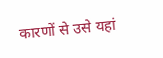कारणों से उसे यहां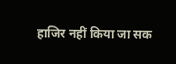हाजिर नहीं किया जा सक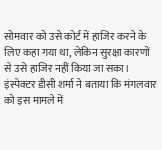सोमवार को उसे कोर्ट में हाजिर करने के लिए कहा गया था, लेकिन सुरक्षा कारणों से उसे हाजिर नहीं किया जा सका। इंस्पेक्टर डीसी शर्मा ने बताया कि मंगलवार को इस मामले में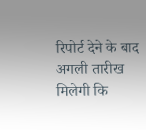रिपोर्ट देने के बाद अगली तारीख मिलेगी कि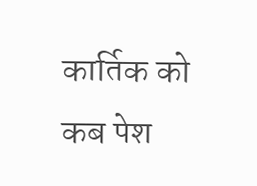कार्तिक को कब पेश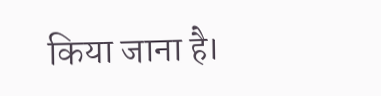किया जाना है।